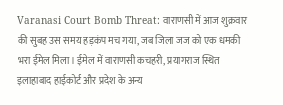Varanasi Court Bomb Threat: वाराणसी में आज शुक्रवार की सुबह उस समय हड़कंप मच गया, जब जिला जज को एक धमकी भरा ईमेल मिला। ईमेल में वाराणसी कचहरी, प्रयागराज स्थित इलाहाबाद हाईकोर्ट और प्रदेश के अन्य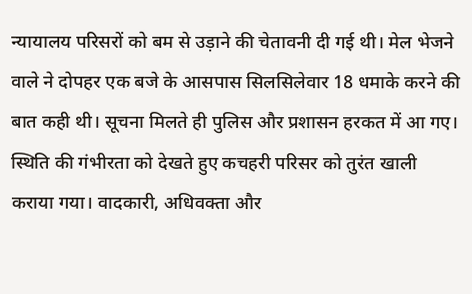न्यायालय परिसरों को बम से उड़ाने की चेतावनी दी गई थी। मेल भेजने वाले ने दोपहर एक बजे के आसपास सिलसिलेवार 18 धमाके करने की बात कही थी। सूचना मिलते ही पुलिस और प्रशासन हरकत में आ गए।
स्थिति की गंभीरता को देखते हुए कचहरी परिसर को तुरंत खाली कराया गया। वादकारी, अधिवक्ता और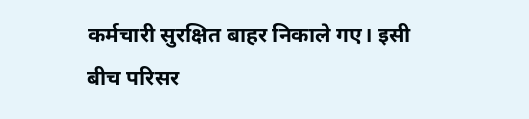कर्मचारी सुरक्षित बाहर निकाले गए। इसी बीच परिसर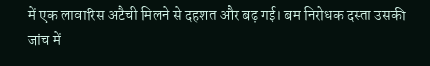में एक लावारिस अटैची मिलने से दहशत और बढ़ गई। बम निरोधक दस्ता उसकी जांच में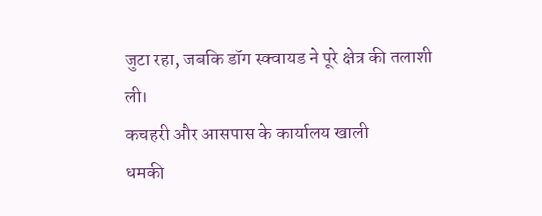जुटा रहा, जबकि डॉग स्क्वायड ने पूरे क्षेत्र की तलाशी ली।
कचहरी और आसपास के कार्यालय खाली
धमकी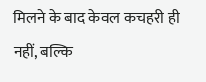मिलने के बाद केवल कचहरी ही नहीं, बल्कि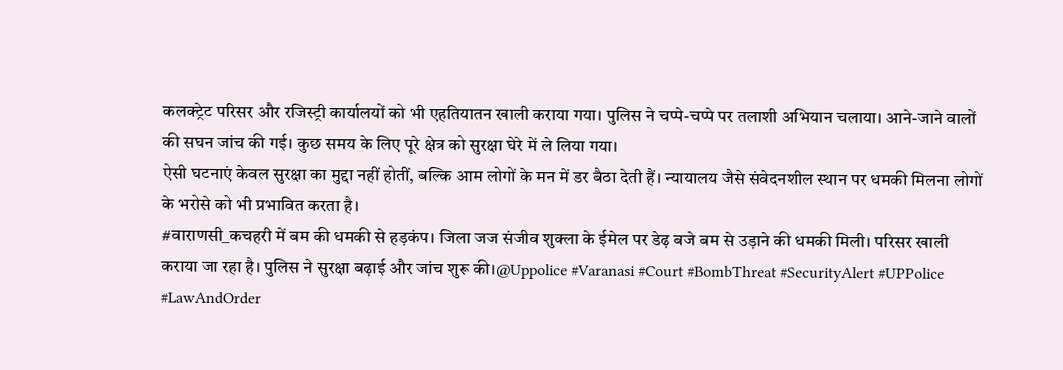कलक्ट्रेट परिसर और रजिस्ट्री कार्यालयों को भी एहतियातन खाली कराया गया। पुलिस ने चप्पे-चप्पे पर तलाशी अभियान चलाया। आने-जाने वालों की सघन जांच की गई। कुछ समय के लिए पूरे क्षेत्र को सुरक्षा घेरे में ले लिया गया।
ऐसी घटनाएं केवल सुरक्षा का मुद्दा नहीं होतीं, बल्कि आम लोगों के मन में डर बैठा देती हैं। न्यायालय जैसे संवेदनशील स्थान पर धमकी मिलना लोगों के भरोसे को भी प्रभावित करता है।
#वाराणसी_कचहरी में बम की धमकी से हड़कंप। जिला जज संजीव शुक्ला के ईमेल पर डेढ़ बजे बम से उड़ाने की धमकी मिली। परिसर खाली कराया जा रहा है। पुलिस ने सुरक्षा बढ़ाई और जांच शुरू की।@Uppolice #Varanasi #Court #BombThreat #SecurityAlert #UPPolice #LawAndOrder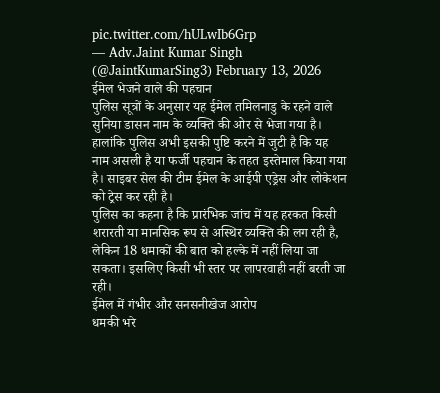pic.twitter.com/hULwIb6Grp
— Adv.Jaint Kumar Singh (@JaintKumarSing3) February 13, 2026
ईमेल भेजने वाले की पहचान
पुलिस सूत्रों के अनुसार यह ईमेल तमिलनाडु के रहने वाले सुनिया डासन नाम के व्यक्ति की ओर से भेजा गया है। हालांकि पुलिस अभी इसकी पुष्टि करने में जुटी है कि यह नाम असली है या फर्जी पहचान के तहत इस्तेमाल किया गया है। साइबर सेल की टीम ईमेल के आईपी एड्रेस और लोकेशन को ट्रेस कर रही है।
पुलिस का कहना है कि प्रारंभिक जांच में यह हरकत किसी शरारती या मानसिक रूप से अस्थिर व्यक्ति की लग रही है, लेकिन 18 धमाकों की बात को हल्के में नहीं लिया जा सकता। इसलिए किसी भी स्तर पर लापरवाही नहीं बरती जा रही।
ईमेल में गंभीर और सनसनीखेज आरोप
धमकी भरे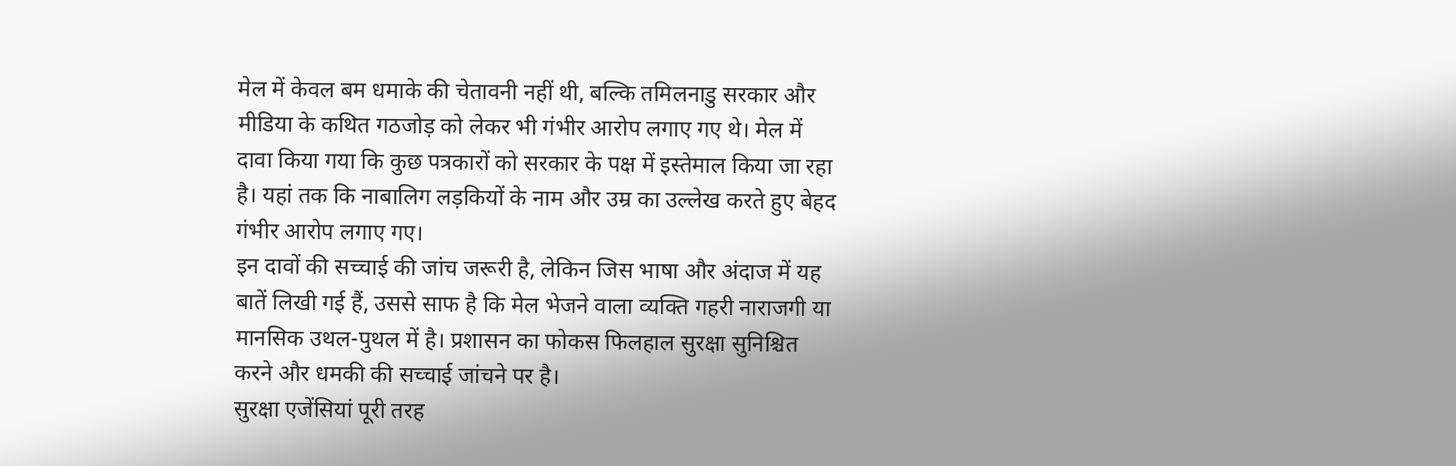मेल में केवल बम धमाके की चेतावनी नहीं थी, बल्कि तमिलनाडु सरकार और मीडिया के कथित गठजोड़ को लेकर भी गंभीर आरोप लगाए गए थे। मेल में दावा किया गया कि कुछ पत्रकारों को सरकार के पक्ष में इस्तेमाल किया जा रहा है। यहां तक कि नाबालिग लड़कियों के नाम और उम्र का उल्लेख करते हुए बेहद गंभीर आरोप लगाए गए।
इन दावों की सच्चाई की जांच जरूरी है, लेकिन जिस भाषा और अंदाज में यह बातें लिखी गई हैं, उससे साफ है कि मेल भेजने वाला व्यक्ति गहरी नाराजगी या मानसिक उथल-पुथल में है। प्रशासन का फोकस फिलहाल सुरक्षा सुनिश्चित करने और धमकी की सच्चाई जांचने पर है।
सुरक्षा एजेंसियां पूरी तरह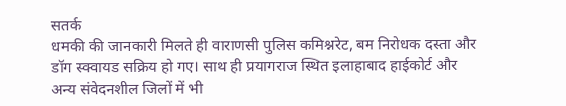सतर्क
धमकी की जानकारी मिलते ही वाराणसी पुलिस कमिश्नरेट, बम निरोधक दस्ता और डॉग स्क्वायड सक्रिय हो गए। साथ ही प्रयागराज स्थित इलाहाबाद हाईकोर्ट और अन्य संवेदनशील जिलों में भी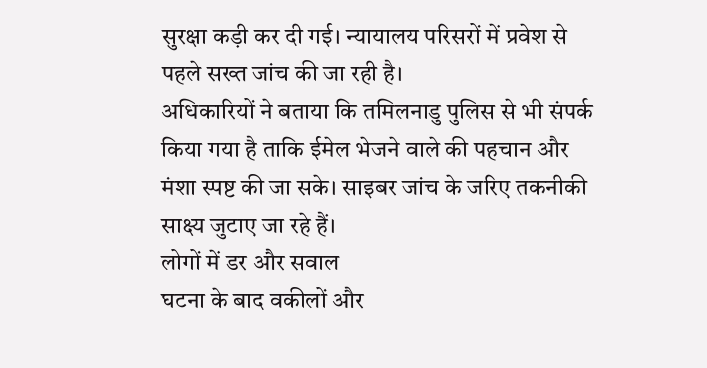सुरक्षा कड़ी कर दी गई। न्यायालय परिसरों में प्रवेश से पहले सख्त जांच की जा रही है।
अधिकारियों ने बताया कि तमिलनाडु पुलिस से भी संपर्क किया गया है ताकि ईमेल भेजने वाले की पहचान और मंशा स्पष्ट की जा सके। साइबर जांच के जरिए तकनीकी साक्ष्य जुटाए जा रहे हैं।
लोगों में डर और सवाल
घटना के बाद वकीलों और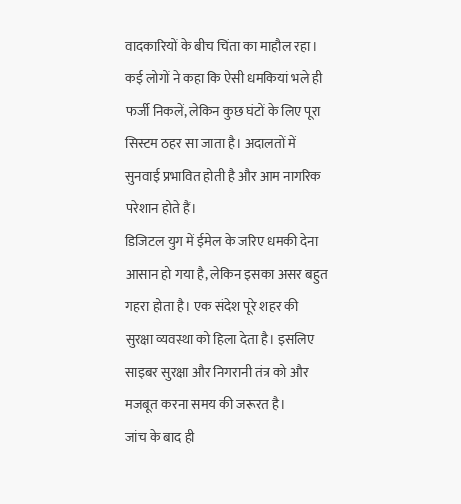वादकारियों के बीच चिंता का माहौल रहा। कई लोगों ने कहा कि ऐसी धमकियां भले ही फर्जी निकलें, लेकिन कुछ घंटों के लिए पूरा सिस्टम ठहर सा जाता है। अदालतों में सुनवाई प्रभावित होती है और आम नागरिक परेशान होते हैं।
डिजिटल युग में ईमेल के जरिए धमकी देना आसान हो गया है, लेकिन इसका असर बहुत गहरा होता है। एक संदेश पूरे शहर की सुरक्षा व्यवस्था को हिला देता है। इसलिए साइबर सुरक्षा और निगरानी तंत्र को और मजबूत करना समय की जरूरत है।
जांच के बाद ही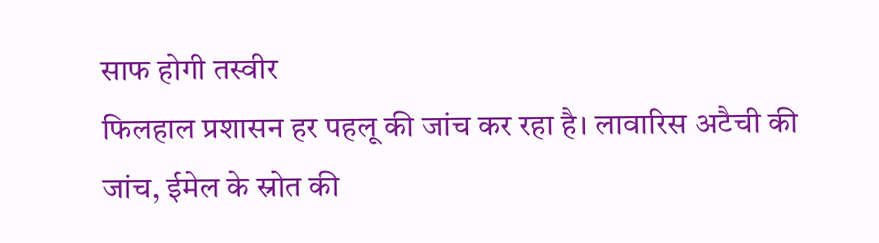साफ होगी तस्वीर
फिलहाल प्रशासन हर पहलू की जांच कर रहा है। लावारिस अटैची की जांच, ईमेल के स्रोत की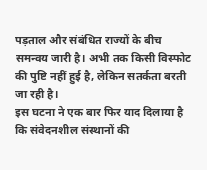पड़ताल और संबंधित राज्यों के बीच समन्वय जारी है। अभी तक किसी विस्फोट की पुष्टि नहीं हुई है, लेकिन सतर्कता बरती जा रही है।
इस घटना ने एक बार फिर याद दिलाया है कि संवेदनशील संस्थानों की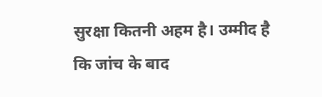सुरक्षा कितनी अहम है। उम्मीद है कि जांच के बाद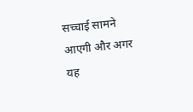सच्चाई सामने आएगी और अगर यह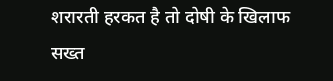शरारती हरकत है तो दोषी के खिलाफ सख्त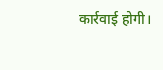कार्रवाई होगी।